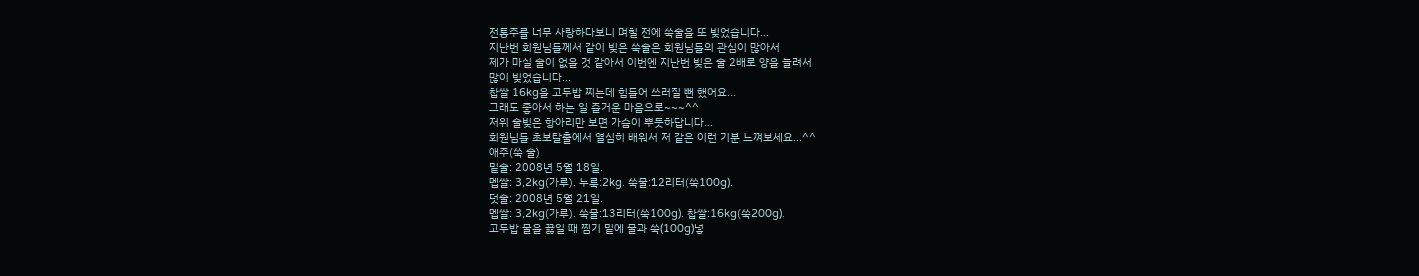전통주를 너무 사랑하다보니 며칠 전에 쑥술을 또 빚었습니다...
지난번 회원님들께서 같이 빚은 쑥술은 회원님들의 관심이 많아서
제가 마실 술이 없을 것 같아서 이번엔 지난번 빚은 술 2배로 양을 늘려서
많이 빚었습니다...
찹쌀 16kg을 고두밥 찌는데 힘들어 쓰러질 뻔 했어요...
그래도 좋아서 하는 일 즐거운 마음으로~~~^^
저위 술빚은 항아리만 보면 가슴이 뿌듯하답니다...
회원님들 초보탈출에서 열심히 배워서 저 같은 이런 기분 느껴보세요...^^
애주(쑥 술)
밑술: 2008년 5월 18일.
멥쌀: 3,2kg(가루). 누룩:2kg. 쑥물:12리터(쑥100g).
덧술: 2008년 5월 21일.
멥쌀: 3,2kg(가루). 쑥물:13리터(쑥100g). 찹쌀:16kg(쑥200g).
고두밥 물을 끓일 때 찜기 밑에 물과 쑥(100g)넣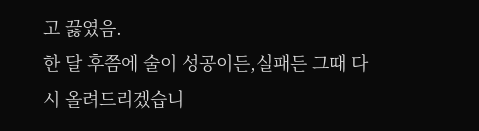고 끓였음.
한 달 후쯤에 술이 성공이든,실패든 그때 다시 올려드리겠습니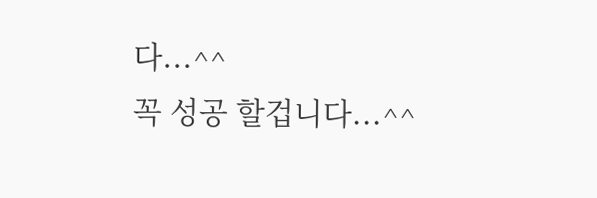다...^^
꼭 성공 할겁니다...^^